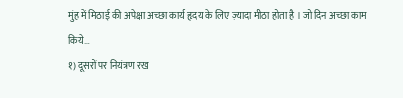मुंह में मिठाई की अपेक्षा अच्छा कार्य हृदय के लिए ज़्यादा मीठा होता है । जो दिन अच्छा काम किये…
१) दूसरों पर नियंत्रण रख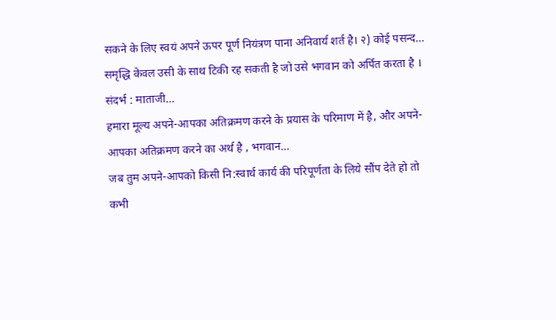सकने के लिए स्वयं अपने ऊपर पूर्ण नियंत्रण पाना अनिवार्य शर्त है। २) कोई पसन्द…
समृद्धि केवल उसी के साथ टिकी रह सकती है जो उसे भगवान को अर्पित करता है । संदर्भ : माताजी…
हमारा मूल्य अपने-आपका अतिक्रमण करने के प्रयास के परिमाण में है, और अपने-आपका अतिक्रमण करने का अर्थ है , भगवान…
जब तुम अपने-आपको किसी नि:स्वार्थ कार्य की परिपूर्णता के लिये सौंप देते हो तो कभी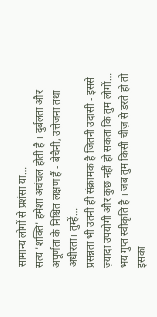सामान्य लोगों से प्रशंसा या…
सत्य 'शक्ति' हमेशा अचंचल होती है । दुर्बलता और अपूर्णता के निश्चित लक्षण हैं - बेचैनी, उत्तेजना तथा अधीरता। तुम्हें…
प्रसन्नता भी उतनी ही संक्रामक है जितनी उदासी - इससे ज़्यादा उपयोगी और कुछ नहीं हो सकता कि तुम लोगों…
भय गुप्त स्वीकृति है । जब तुम किसी चीज़ से डरते हो तो इसका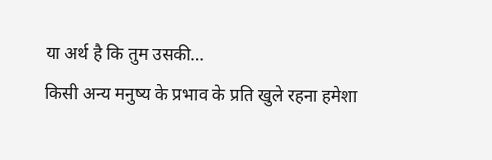या अर्थ है कि तुम उसकी…
किसी अन्य मनुष्य के प्रभाव के प्रति खुले रहना हमेशा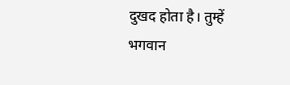दुखद होता है। तुम्हें भगवान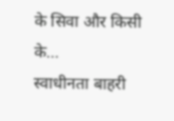के सिवा और किसी के…
स्वाधीनता बाहरी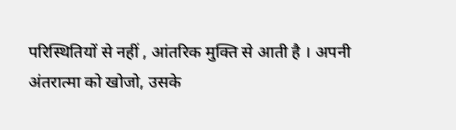परिस्थितियों से नहीं , आंतरिक मुक्ति से आती है । अपनी अंतरात्मा को खोजो, उसके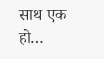साथ एक हो…